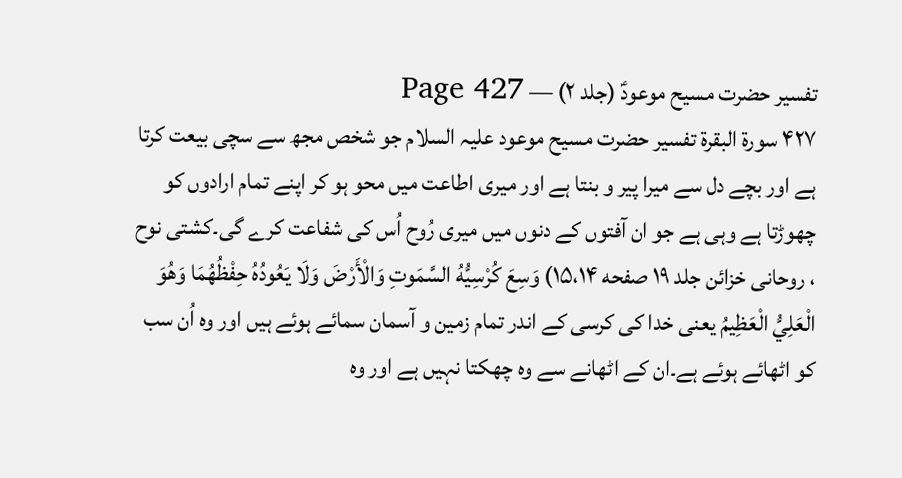تفسیر حضرت مسیح موعودؑ (جلد ۲) — Page 427
۴۲۷ سورة البقرة تفسیر حضرت مسیح موعود علیہ السلام جو شخص مجھ سے سچی بیعت کرتا ہے اور بچے دل سے میرا پیر و بنتا ہے اور میری اطاعت میں محو ہو کر اپنے تمام ارادوں کو چھوڑتا ہے وہی ہے جو ان آفتوں کے دنوں میں میری رُوح اُس کی شفاعت کرے گی۔کشتی نوح ، روحانی خزائن جلد ۱۹ صفحه ۱۵،۱۴) وَسِعَ كُرْسِيُّهُ السَّمَوتِ وَالْأَرْضَ وَلَا يَعُودُهُ حِفْظُهُمَا وَهُوَ الْعَلِيُّ الْعَظِیمُ یعنی خدا کی کرسی کے اندر تمام زمین و آسمان سمائے ہوئے ہیں اور وہ اُن سب کو اٹھائے ہوئے ہے۔ان کے اٹھانے سے وہ چھکتا نہیں ہے اور وہ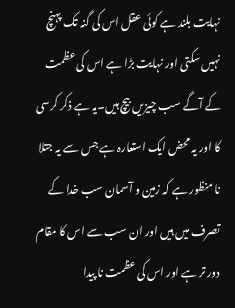نہایت بلند ہے کوئی عقل اس کی گنہ تک پہنچ نہیں سکتی اور نہایت بڑا ہے اس کی عظمت کے آگے سب چیزیں بیچ ہیں۔یہ ہے ذکر کرسی کا اور یہ محض ایک استعارہ ہے جس سے یہ جتلا نا منظور ہے کہ زمین و آسمان سب خدا کے تصرف میں ہیں اور ان سب سے اس کا مقام دور تر ہے اور اس کی عظمت نا پیدا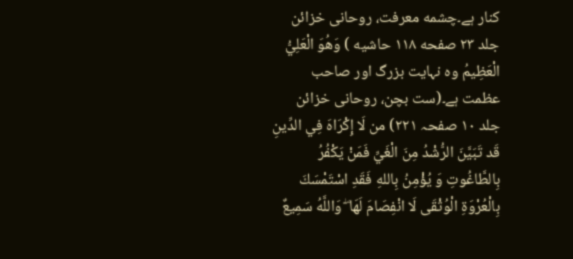کنار ہے۔چشمه معرفت، روحانی خزائن جلد ۲۳ صفحه ۱۱۸ حاشیه ) وَهُوَ الْعَلِيُّ الْعَظِيمُ وہ نہایت بزرگ اور صاحب عظمت ہے۔(ست بچن، روحانی خزائن جلد ۱۰ صفحہ ۲۲۱) من لَا إِكْرَاهَ فِي الدِّينِ قَد تَبَيَّنَ الرُّشْدُ مِنَ الْغَيِّ فَمَنْ يَكْفُرُ بِالطَّاغُوتِ وَ يُؤْمِنُ بِاللهِ فَقَدِ اسْتَمْسَكَ بِالْعُرْوَةِ الْوُثْقَى لَا انْفِصَامَ لَهَا ۖ وَاللَّهُ سَمِيعٌ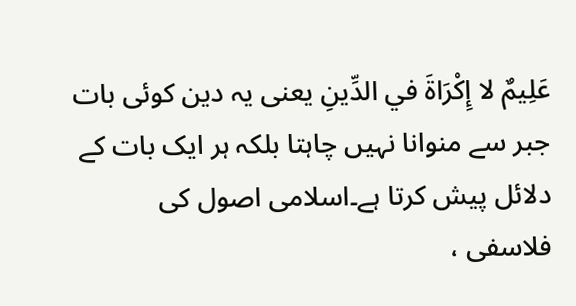عَلِيمٌ لا إِكْرَاةَ في الدِّينِ یعنی یہ دین کوئی بات جبر سے منوانا نہیں چاہتا بلکہ ہر ایک بات کے دلائل پیش کرتا ہے۔اسلامی اصول کی فلاسفی ،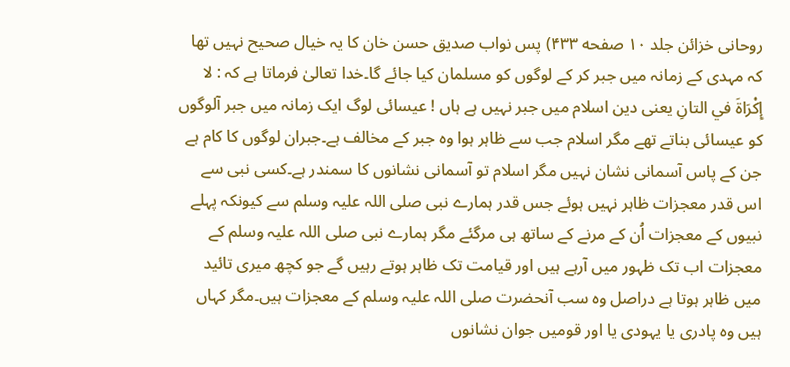روحانی خزائن جلد ۱۰ صفحه ۴۳۳) پس نواب صدیق حسن خان کا یہ خیال صحیح نہیں تھا کہ مہدی کے زمانہ میں جبر کر کے لوگوں کو مسلمان کیا جائے گا۔خدا تعالیٰ فرماتا ہے کہ : لا إِكْرَاةَ في التانِ یعنی دین اسلام میں جبر نہیں ہے ہاں ! عیسائی لوگ ایک زمانہ میں جبر آلوگوں کو عیسائی بناتے تھے مگر اسلام جب سے ظاہر ہوا وہ جبر کے مخالف ہے۔جبران لوگوں کا کام ہے جن کے پاس آسمانی نشان نہیں مگر اسلام تو آسمانی نشانوں کا سمندر ہے۔کسی نبی سے اس قدر معجزات ظاہر نہیں ہوئے جس قدر ہمارے نبی صلی اللہ علیہ وسلم سے کیونکہ پہلے نبیوں کے معجزات اُن کے مرنے کے ساتھ ہی مرگئے مگر ہمارے نبی صلی اللہ علیہ وسلم کے معجزات اب تک ظہور میں آرہے ہیں اور قیامت تک ظاہر ہوتے رہیں گے جو کچھ میری تائید میں ظاہر ہوتا ہے دراصل وہ سب آنحضرت صلی اللہ علیہ وسلم کے معجزات ہیں۔مگر کہاں ہیں وہ پادری یا یہودی یا اور قومیں جوان نشانوں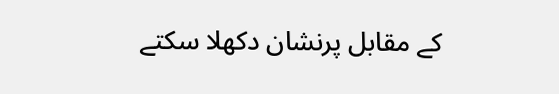کے مقابل پرنشان دکھلا سکتے